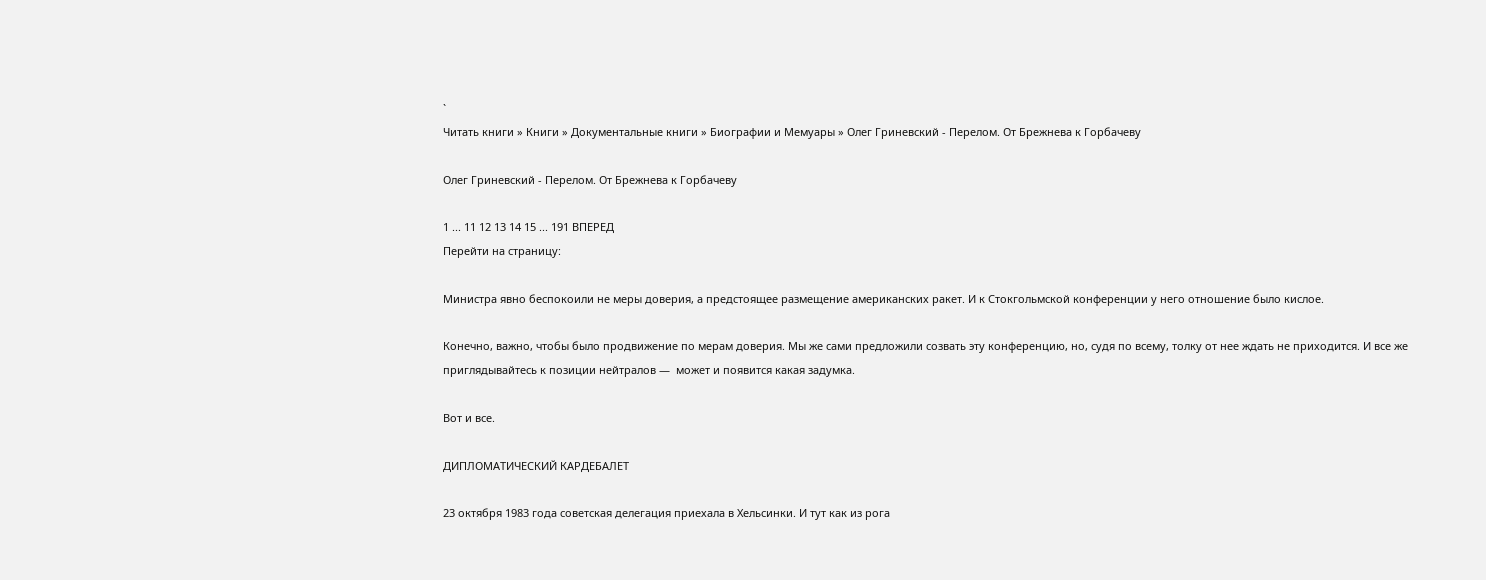`
Читать книги » Книги » Документальные книги » Биографии и Мемуары » Олег Гриневский - Перелом. От Брежнева к Горбачеву

Олег Гриневский - Перелом. От Брежнева к Горбачеву

1 ... 11 12 13 14 15 ... 191 ВПЕРЕД
Перейти на страницу:

Министра явно беспокоили не меры доверия, а предстоящее размещение американских ракет. И к Стокгольмской конференции у него отношение было кислое.

Конечно, важно, чтобы было продвижение по мерам доверия. Мы же сами предложили созвать эту конференцию, но, судя по всему, толку от нее ждать не приходится. И все же приглядывайтесь к позиции нейтралов —  может и появится какая задумка.

Вот и все.

ДИПЛОМАТИЧЕСКИЙ КАРДЕБАЛЕТ

23 октября 1983 года советская делегация приехала в Хельсинки. И тут как из рога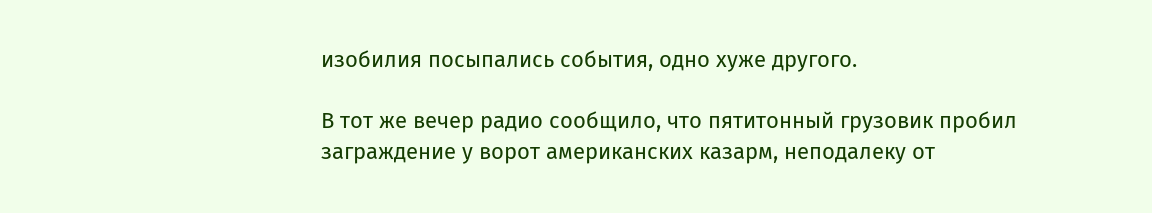изобилия посыпались события, одно хуже другого.

В тот же вечер радио сообщило, что пятитонный грузовик пробил заграждение у ворот американских казарм, неподалеку от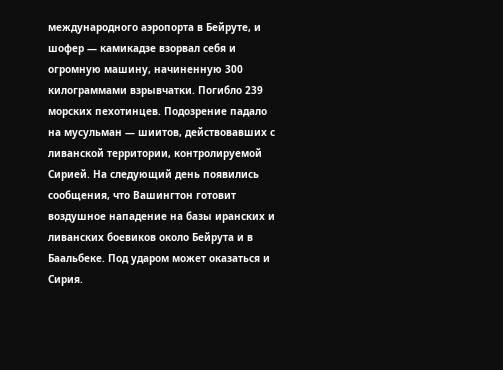международного аэропорта в Бейруте, и шофер — камикадзе взорвал себя и огромную машину, начиненную 300 килограммами взрывчатки. Погибло 239 морских пехотинцев. Подозрение падало на мусульман — шиитов, действовавших с ливанской территории, контролируемой Сирией. На следующий день появились сообщения, что Вашингтон готовит воздушное нападение на базы иранских и ливанских боевиков около Бейрута и в Баальбеке. Под ударом может оказаться и Сирия.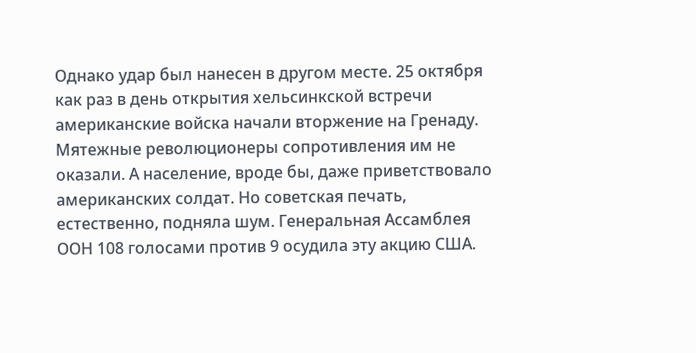Однако удар был нанесен в другом месте. 25 октября как раз в день открытия хельсинкской встречи американские войска начали вторжение на Гренаду. Мятежные революционеры сопротивления им не оказали. А население, вроде бы, даже приветствовало американских солдат. Но советская печать, естественно, подняла шум. Генеральная Ассамблея ООН 108 голосами против 9 осудила эту акцию США.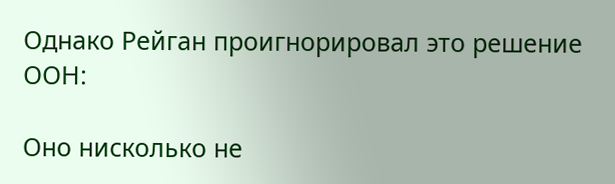Однако Рейган проигнорировал это решение ООН:

Оно нисколько не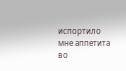испортило мне аппетита во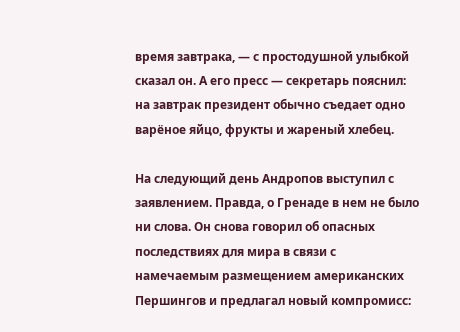время завтрака, — с простодушной улыбкой сказал он. А его пресс — секретарь пояснил: на завтрак президент обычно съедает одно варёное яйцо, фрукты и жареный хлебец.

На следующий день Андропов выступил с заявлением. Правда, о Гренаде в нем не было ни слова. Он снова говорил об опасных последствиях для мира в связи с намечаемым размещением американских Першингов и предлагал новый компромисс: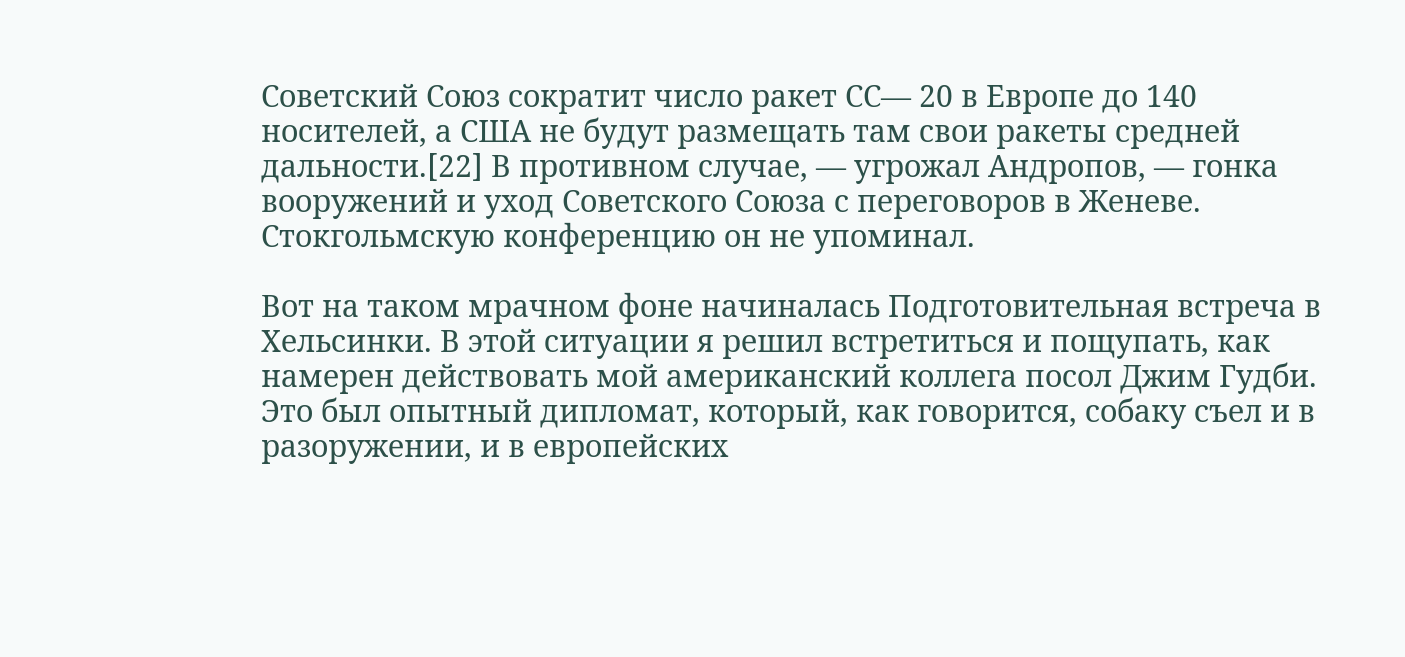Советский Союз сократит число ракет СС— 20 в Европе до 140 носителей, а США не будут размещать там свои ракеты средней дальности.[22] В противном случае, — угрожал Андропов, — гонка вооружений и уход Советского Союза с переговоров в Женеве. Стокгольмскую конференцию он не упоминал.

Вот на таком мрачном фоне начиналась Подготовительная встреча в Хельсинки. В этой ситуации я решил встретиться и пощупать, как намерен действовать мой американский коллега посол Джим Гудби. Это был опытный дипломат, который, как говорится, собаку съел и в разоружении, и в европейских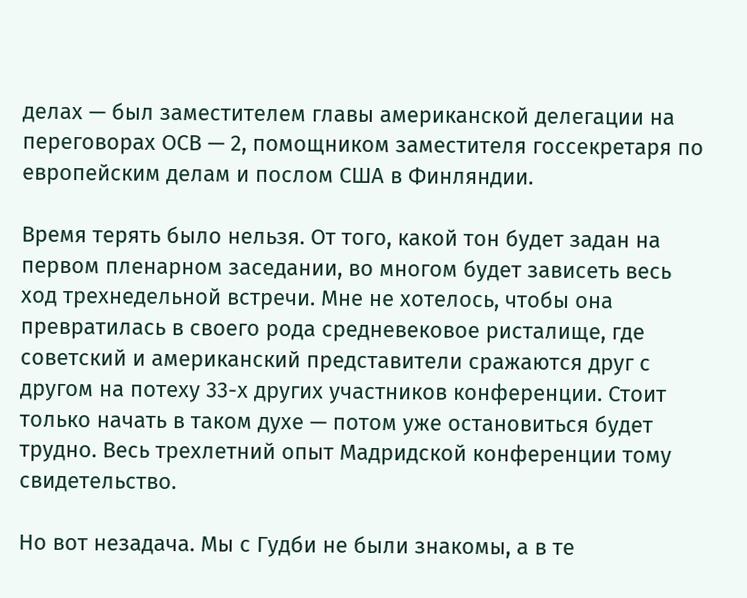делах — был заместителем главы американской делегации на переговорах ОСВ — 2, помощником заместителя госсекретаря по европейским делам и послом США в Финляндии.

Время терять было нельзя. От того, какой тон будет задан на первом пленарном заседании, во многом будет зависеть весь ход трехнедельной встречи. Мне не хотелось, чтобы она превратилась в своего рода средневековое ристалище, где советский и американский представители сражаются друг с другом на потеху 33-х других участников конференции. Стоит только начать в таком духе — потом уже остановиться будет трудно. Весь трехлетний опыт Мадридской конференции тому свидетельство.

Но вот незадача. Мы с Гудби не были знакомы, а в те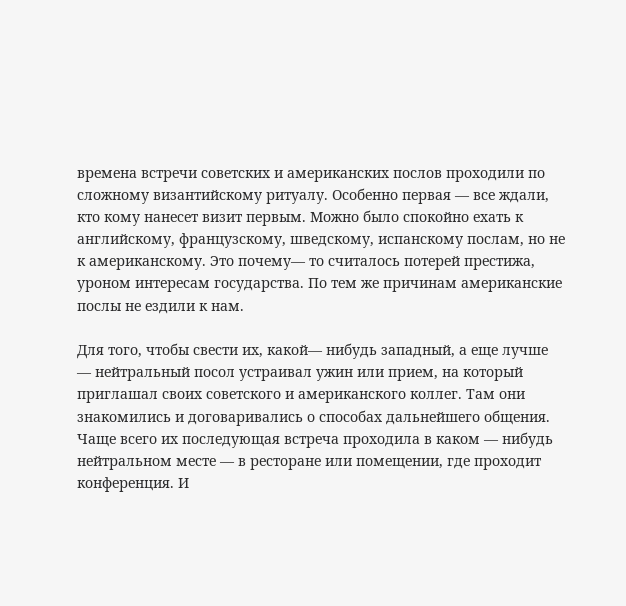времена встречи советских и американских послов проходили по сложному византийскому ритуалу. Особенно первая — все ждали, кто кому нанесет визит первым. Можно было спокойно ехать к английскому, французскому, шведскому, испанскому послам, но не к американскому. Это почему— то считалось потерей престижа, уроном интересам государства. По тем же причинам американские послы не ездили к нам.

Для того, чтобы свести их, какой— нибудь западный, а еще лучше — нейтральный посол устраивал ужин или прием, на который приглашал своих советского и американского коллег. Там они знакомились и договаривались о способах дальнейшего общения. Чаще всего их последующая встреча проходила в каком — нибудь нейтральном месте — в ресторане или помещении, где проходит конференция. И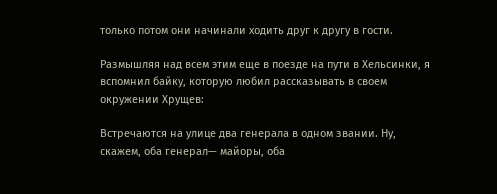только потом они начинали ходить друг к другу в гости.

Размышляя над всем этим еще в поезде на пути в Хельсинки, я вспомнил байку, которую любил рассказывать в своем окружении Хрущев:

Встречаются на улице два генерала в одном звании. Ну, скажем, оба генерал— майоры, оба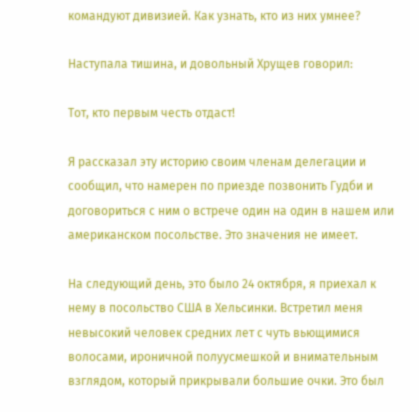командуют дивизией. Как узнать, кто из них умнее?

Наступала тишина, и довольный Хрущев говорил:

Тот, кто первым честь отдаст!

Я рассказал эту историю своим членам делегации и сообщил, что намерен по приезде позвонить Гудби и договориться с ним о встрече один на один в нашем или американском посольстве. Это значения не имеет.

На следующий день, это было 24 октября, я приехал к нему в посольство США в Хельсинки. Встретил меня невысокий человек средних лет с чуть вьющимися волосами, ироничной полуусмешкой и внимательным взглядом, который прикрывали большие очки. Это был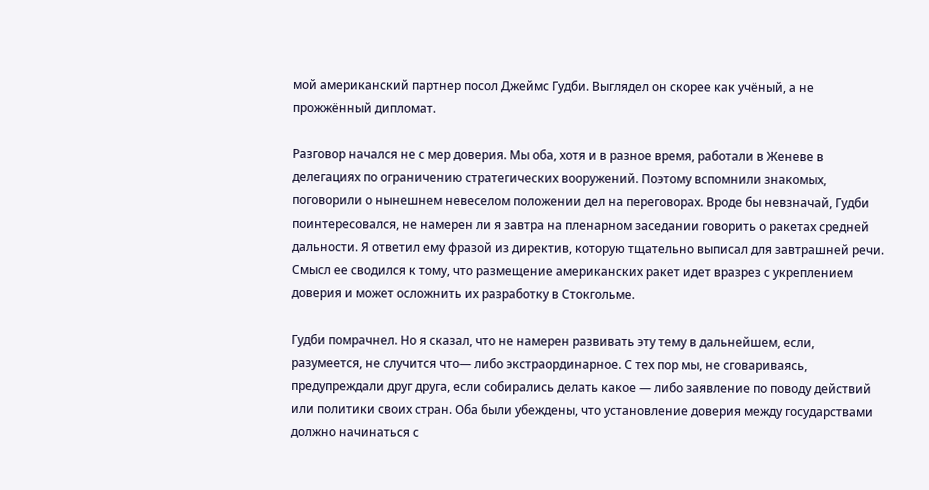мой американский партнер посол Джеймс Гудби. Выглядел он скорее как учёный, а не прожжённый дипломат.

Разговор начался не с мер доверия. Мы оба, хотя и в разное время, работали в Женеве в делегациях по ограничению стратегических вооружений. Поэтому вспомнили знакомых, поговорили о нынешнем невеселом положении дел на переговорах. Вроде бы невзначай, Гудби поинтересовался, не намерен ли я завтра на пленарном заседании говорить о ракетах средней дальности. Я ответил ему фразой из директив, которую тщательно выписал для завтрашней речи. Смысл ее сводился к тому, что размещение американских ракет идет вразрез с укреплением доверия и может осложнить их разработку в Стокгольме.

Гудби помрачнел. Но я сказал, что не намерен развивать эту тему в дальнейшем, если, разумеется, не случится что— либо экстраординарное. С тех пор мы, не сговариваясь, предупреждали друг друга, если собирались делать какое — либо заявление по поводу действий или политики своих стран. Оба были убеждены, что установление доверия между государствами должно начинаться с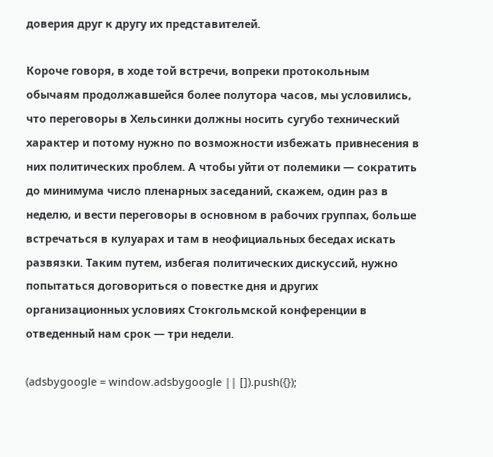доверия друг к другу их представителей.

Короче говоря, в ходе той встречи, вопреки протокольным обычаям продолжавшейся более полутора часов, мы условились, что переговоры в Хельсинки должны носить сугубо технический характер и потому нужно по возможности избежать привнесения в них политических проблем. А чтобы уйти от полемики — сократить до минимума число пленарных заседаний, скажем, один раз в неделю, и вести переговоры в основном в рабочих группах, больше встречаться в кулуарах и там в неофициальных беседах искать развязки. Таким путем, избегая политических дискуссий, нужно попытаться договориться о повестке дня и других организационных условиях Стокгольмской конференции в отведенный нам срок — три недели.

(adsbygoogle = window.adsbygoogle || []).push({});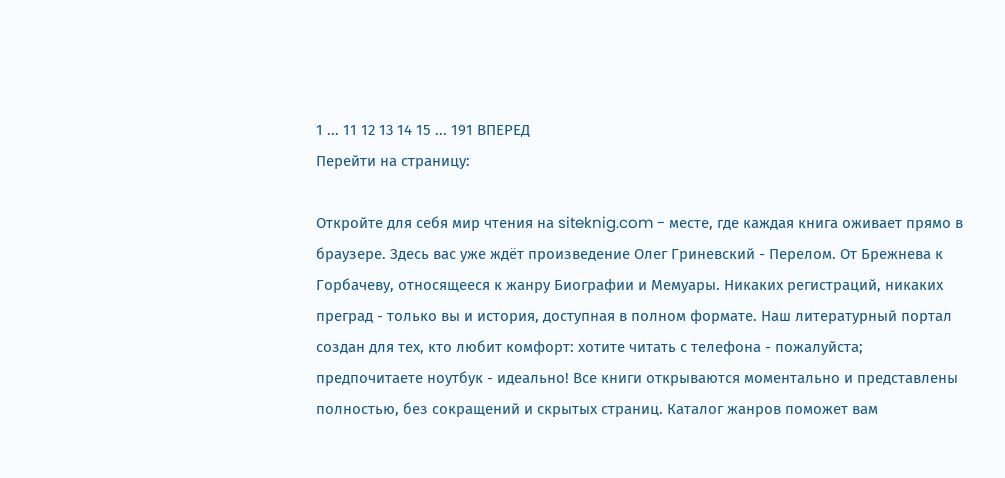1 ... 11 12 13 14 15 ... 191 ВПЕРЕД
Перейти на страницу:

Откройте для себя мир чтения на siteknig.com - месте, где каждая книга оживает прямо в браузере. Здесь вас уже ждёт произведение Олег Гриневский - Перелом. От Брежнева к Горбачеву, относящееся к жанру Биографии и Мемуары. Никаких регистраций, никаких преград - только вы и история, доступная в полном формате. Наш литературный портал создан для тех, кто любит комфорт: хотите читать с телефона - пожалуйста; предпочитаете ноутбук - идеально! Все книги открываются моментально и представлены полностью, без сокращений и скрытых страниц. Каталог жанров поможет вам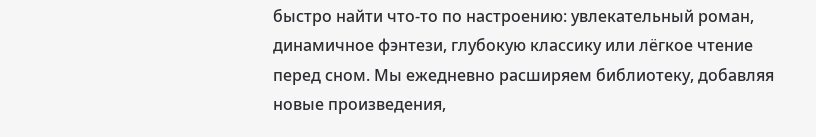быстро найти что-то по настроению: увлекательный роман, динамичное фэнтези, глубокую классику или лёгкое чтение перед сном. Мы ежедневно расширяем библиотеку, добавляя новые произведения,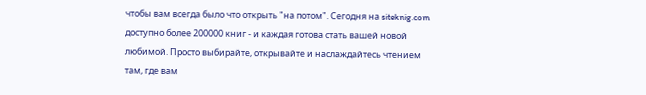чтобы вам всегда было что открыть "на потом". Сегодня на siteknig.com доступно более 200000 книг - и каждая готова стать вашей новой любимой. Просто выбирайте, открывайте и наслаждайтесь чтением там, где вам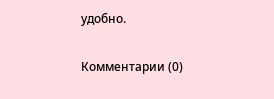удобно.

Комментарии (0)